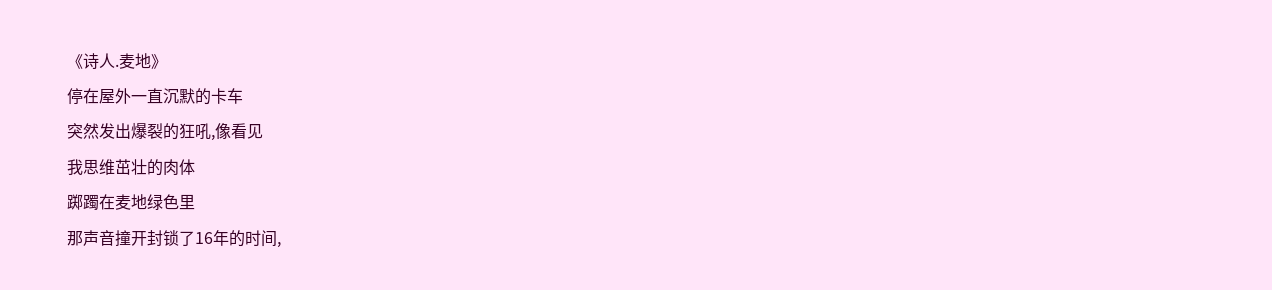《诗人.麦地》
停在屋外一直沉默的卡车
突然发出爆裂的狂吼,像看见
我思维茁壮的肉体
踯躅在麦地绿色里
那声音撞开封锁了16年的时间,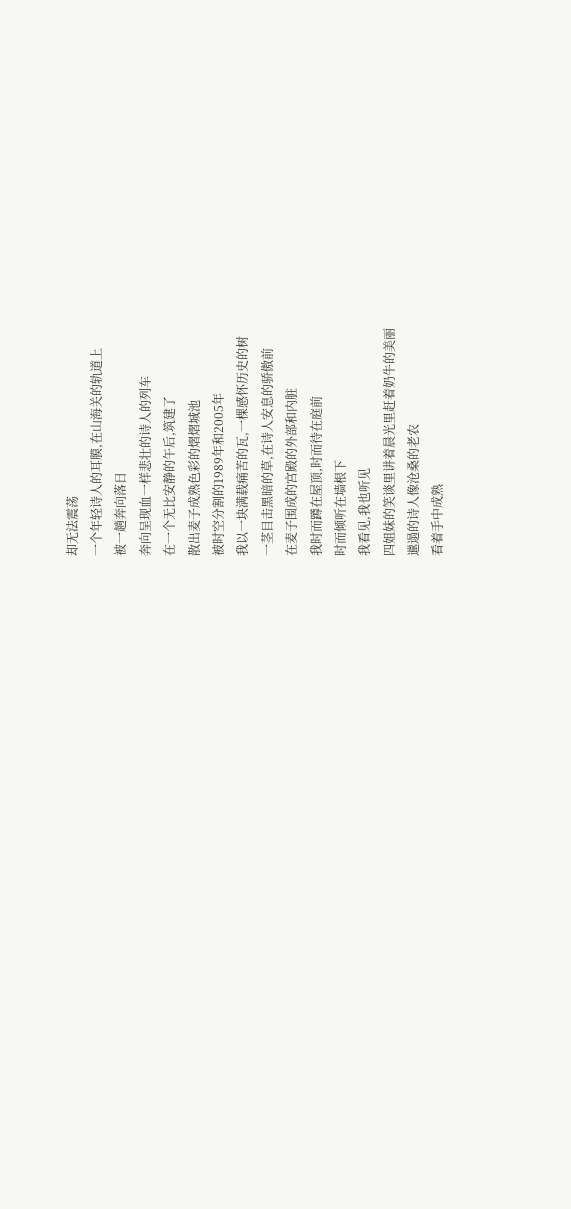却无法震荡
一个年轻诗人的耳膜,在山海关的轨道上
被一趟奔向落日
奔向呈现血一样悲壮的诗人的列车
在一个无比安静的午后,筑建了
散出麦子成熟色彩的熠熠城池
被时空分割的1989年和2005年
我以一块满载痛苦的瓦,一棵感怀历史的树
一茎目击黑暗的草,在诗人安息的骄傲前
在麦子围成的宫殿的外部和内脏
我时而蹲在屋顶,时而待在庭前
时而倾听在墙根下
我看见,我也听见
四姐妹的笑谈里讲着晨光里赶着奶牛的美丽
邋遢的诗人像沧桑的老农
看着手中成熟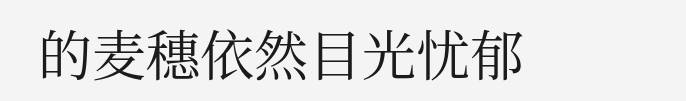的麦穗依然目光忧郁